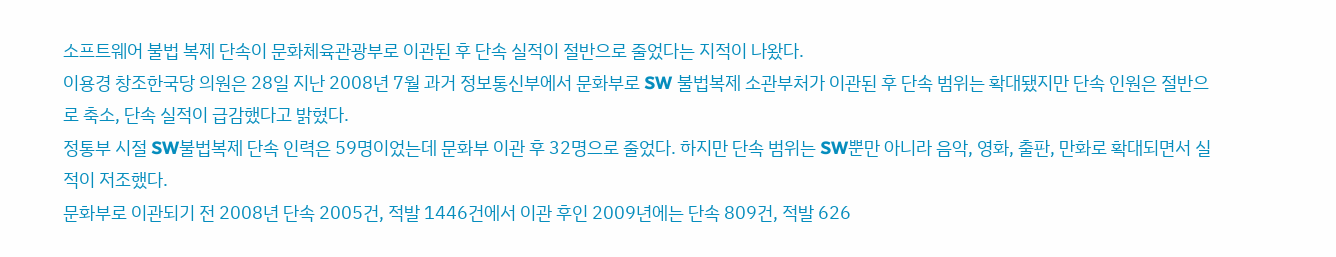소프트웨어 불법 복제 단속이 문화체육관광부로 이관된 후 단속 실적이 절반으로 줄었다는 지적이 나왔다.
이용경 창조한국당 의원은 28일 지난 2008년 7월 과거 정보통신부에서 문화부로 SW 불법복제 소관부처가 이관된 후 단속 범위는 확대됐지만 단속 인원은 절반으로 축소, 단속 실적이 급감했다고 밝혔다.
정통부 시절 SW불법복제 단속 인력은 59명이었는데 문화부 이관 후 32명으로 줄었다. 하지만 단속 범위는 SW뿐만 아니라 음악, 영화, 출판, 만화로 확대되면서 실적이 저조했다.
문화부로 이관되기 전 2008년 단속 2005건, 적발 1446건에서 이관 후인 2009년에는 단속 809건, 적발 626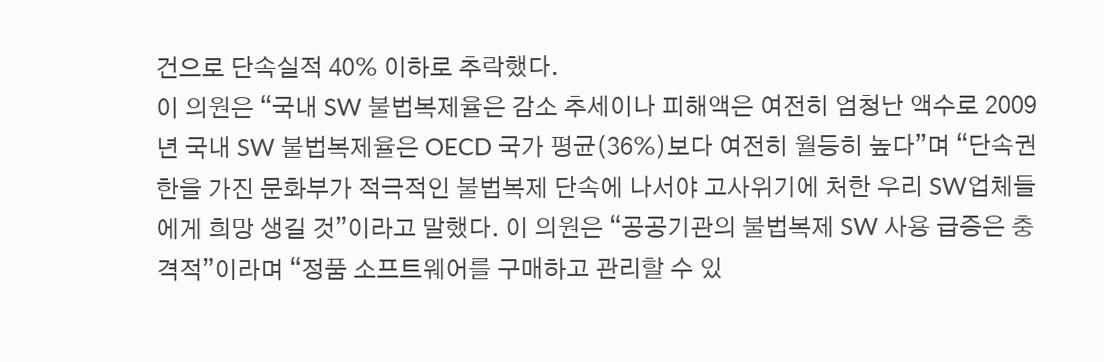건으로 단속실적 40% 이하로 추락했다.
이 의원은 “국내 SW 불법복제율은 감소 추세이나 피해액은 여전히 엄청난 액수로 2009년 국내 SW 불법복제율은 OECD 국가 평균(36%)보다 여전히 월등히 높다”며 “단속권한을 가진 문화부가 적극적인 불법복제 단속에 나서야 고사위기에 처한 우리 SW업체들에게 희망 생길 것”이라고 말했다. 이 의원은 “공공기관의 불법복제 SW 사용 급증은 충격적”이라며 “정품 소프트웨어를 구매하고 관리할 수 있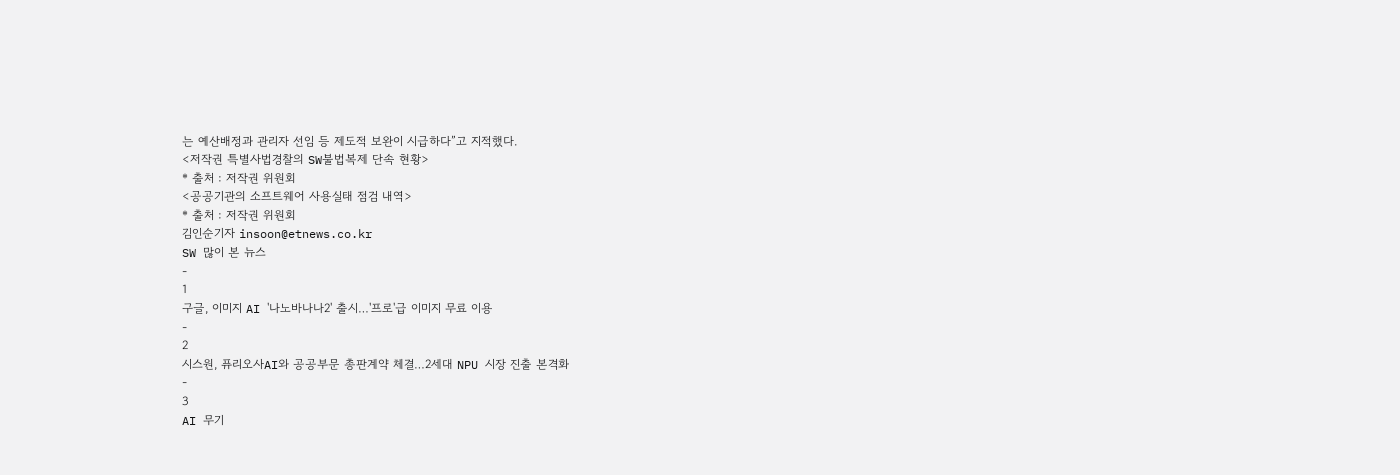는 예산배정과 관리자 선임 등 제도적 보완이 시급하다”고 지적했다.
<저작권 특별사법경찰의 SW불법복제 단속 현황>
* 출처 : 저작권 위원회
<공공기관의 소프트웨어 사용실태 점검 내역>
* 출처 : 저작권 위원회
김인순기자 insoon@etnews.co.kr
SW 많이 본 뉴스
-
1
구글, 이미지 AI '나노바나나2' 출시…'프로'급 이미지 무료 이용
-
2
시스원, 퓨리오사AI와 공공부문 총판계약 체결…2세대 NPU 시장 진출 본격화
-
3
AI 무기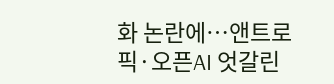화 논란에…앤트로픽·오픈AI 엇갈린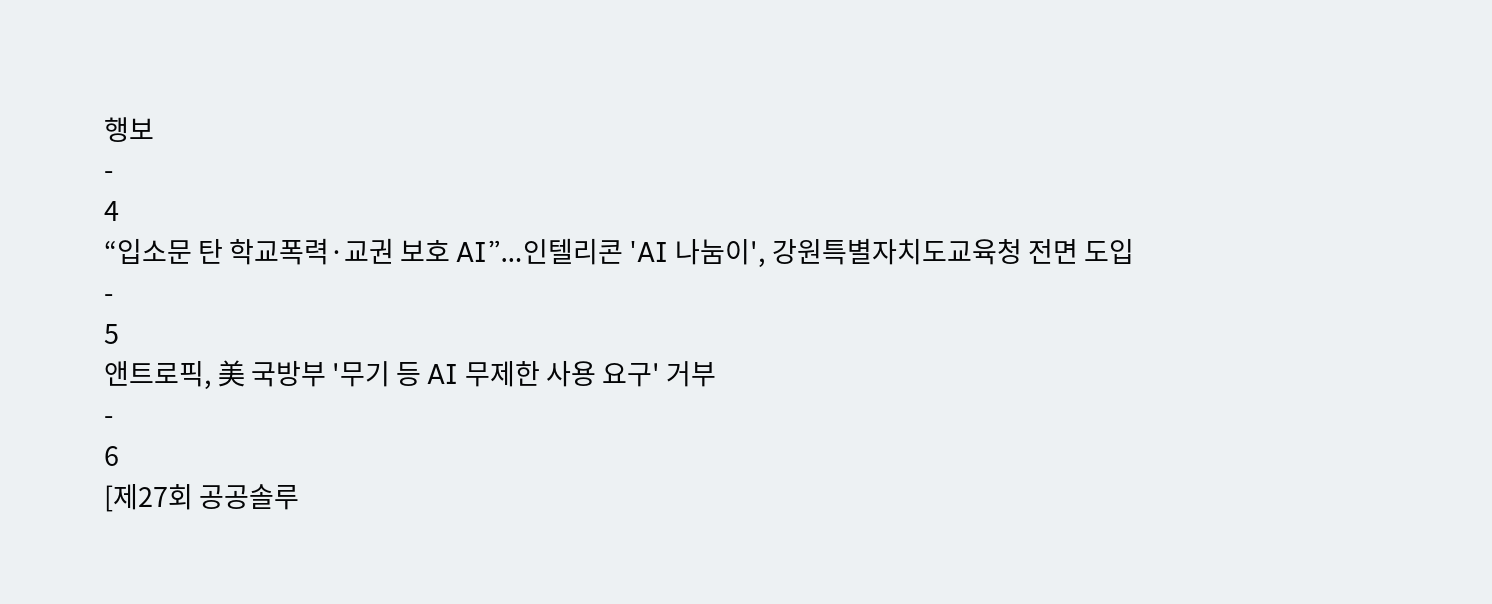행보
-
4
“입소문 탄 학교폭력·교권 보호 AI”…인텔리콘 'AI 나눔이', 강원특별자치도교육청 전면 도입
-
5
앤트로픽, 美 국방부 '무기 등 AI 무제한 사용 요구' 거부
-
6
[제27회 공공솔루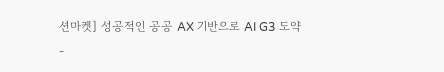션마켓] 성공적인 공공 AX 기반으로 AI G3 도약
-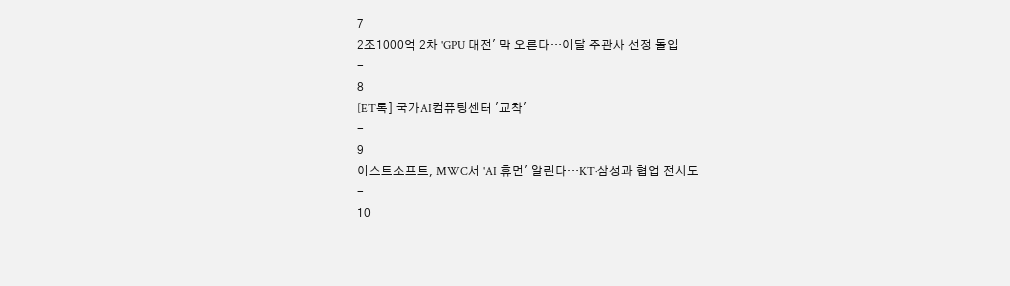7
2조1000억 2차 'GPU 대전' 막 오른다…이달 주관사 선정 돌입
-
8
[ET톡] 국가AI컴퓨팅센터 '교착'
-
9
이스트소프트, MWC서 'AI 휴먼' 알린다…KT·삼성과 협업 전시도
-
10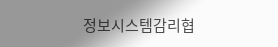정보시스템감리협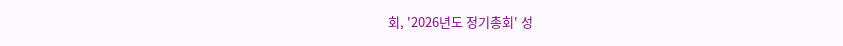회, '2026년도 정기총회' 성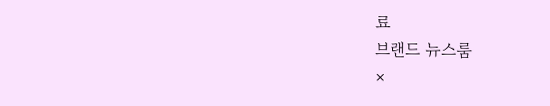료
브랜드 뉴스룸
×